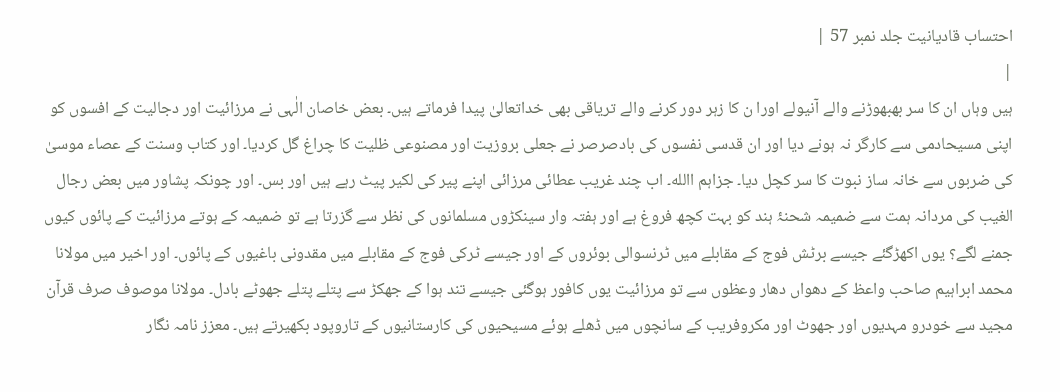احتساب قادیانیت جلد نمبر 57 |
|
ہیں وہاں ان کا سر بھبھوڑنے والے آنیولے اورا ن کا زہر دور کرنے والے تریاقی بھی خداتعالیٰ پیدا فرماتے ہیں۔ بعض خاصان الٰہی نے مرزائیت اور دجالیت کے افسوں کو اپنی مسیحادمی سے کارگر نہ ہونے دیا اور ان قدسی نفسوں کی بادصرصر نے جعلی بروزیت اور مصنوعی ظلیت کا چراغ گل کردیا۔ اور کتاب وسنت کے عصاء موسیٰ کی ضربوں سے خانہ ساز نبوت کا سر کچل دیا۔ جزاہم االله۔ اب چند غریب عطائی مرزائی اپنے پیر کی لکیر پیٹ رہے ہیں اور بس۔ اور چونکہ پشاور میں بعض رجال الغیب کی مردانہ ہمت سے ضمیمہ شحنۂ ہند کو بہت کچھ فروغ ہے اور ہفتہ وار سینکڑوں مسلمانوں کی نظر سے گزرتا ہے تو ضمیمہ کے ہوتے مرزائیت کے پائوں کیوں جمنے لگے؟ یوں اکھڑگئے جیسے برٹش فوج کے مقابلے میں ٹرنسوالی بوئروں کے اور جیسے ٹرکی فوج کے مقابلے میں مقدونی باغیوں کے پائوں۔ اور اخیر میں مولانا محمد ابراہیم صاحب واعظ کے دھواں دھار وعظوں سے تو مرزائیت یوں کافور ہوگئی جیسے تند ہوا کے جھکڑ سے پتلے پتلے جھوٹے بادل۔ مولانا موصوف صرف قرآن مجید سے خودرو مہدیوں اور جھوٹ اور مکروفریب کے سانچوں میں ڈھلے ہوئے مسیحیوں کی کارستانیوں کے تاروپود بکھیرتے ہیں۔ معزز نامہ نگار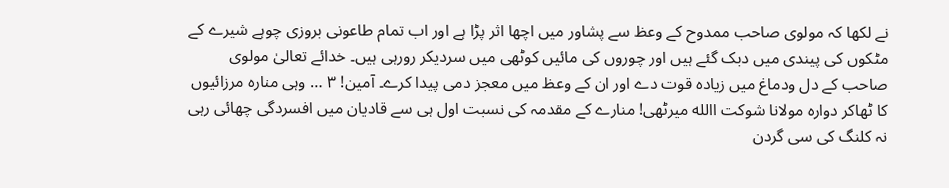نے لکھا کہ مولوی صاحب ممدوح کے وعظ سے پشاور میں اچھا اثر پڑا ہے اور اب تمام طاعونی بروزی چوہے شیرے کے مٹکوں کی پیندی میں دبک گئے ہیں اور چوروں کی مائیں کوٹھی میں سردیکر رورہی ہیں۔ خدائے تعالیٰ مولوی صاحب کے دل ودماغ میں زیادہ قوت دے اور ان کے وعظ میں معجز دمی پیدا کرے۔ آمین! ۳ … وہی منارہ مرزائیوں کا ٹھاکر دوارہ مولانا شوکت االله میرٹھی! منارے کے مقدمہ کی نسبت اول ہی سے قادیان میں افسردگی چھائی رہی نہ کلنگ کی سی گردن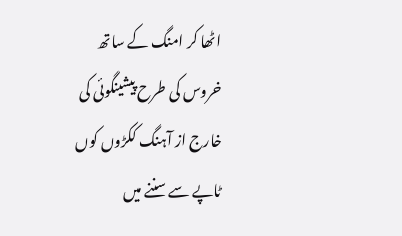اٹھا کر امنگ کے ساتھ خروس کی طرح پیشینگوئی کی خارج از آہنگ ککڑوں کوں ٹاپے سے سننے میں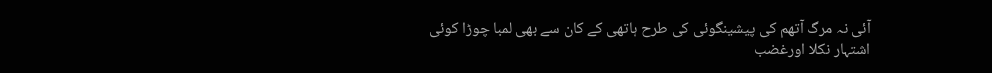آئی نہ مرگ آتھم کی پیشینگوئی کی طرح ہاتھی کے کان سے بھی لمبا چوڑا کوئی اشتہار نکلا اورغضب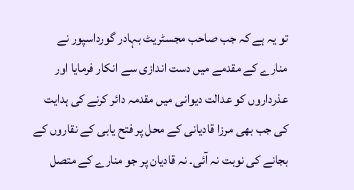تو یہ ہے کہ جب صاحب مجسٹریٹ بہادر گورداسپور نے منارے کے مقدمے میں دست اندازی سے انکار فرمایا اور عذرداروں کو عدالت دیوانی میں مقدمہ دائر کرنے کی ہدایت کی جب بھی مرزا قادیانی کے محل پر فتح یابی کے نقاروں کے بجانے کی نوبت نہ آئی۔ نہ قادیان پر جو منارے کے متصل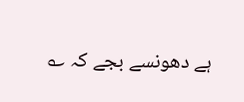ہے دھونسے بجے کہ ؎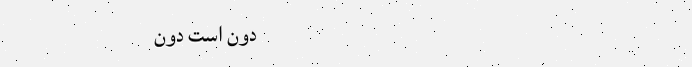دون است دون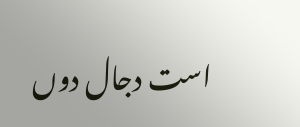است دجال دوں